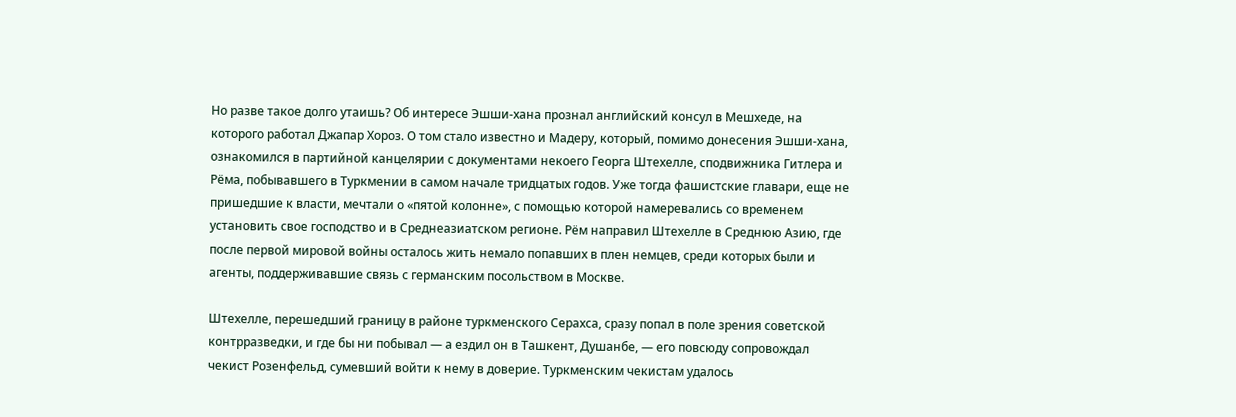Но разве такое долго утаишь? Об интересе Эшши-хана прознал английский консул в Мешхеде, на которого работал Джапар Хороз. О том стало известно и Мадеру, который, помимо донесения Эшши-хана, ознакомился в партийной канцелярии с документами некоего Георга Штехелле, сподвижника Гитлера и Рёма, побывавшего в Туркмении в самом начале тридцатых годов. Уже тогда фашистские главари, еще не пришедшие к власти, мечтали о «пятой колонне», с помощью которой намеревались со временем установить свое господство и в Среднеазиатском регионе. Рём направил Штехелле в Среднюю Азию, где после первой мировой войны осталось жить немало попавших в плен немцев, среди которых были и агенты, поддерживавшие связь с германским посольством в Москве.

Штехелле, перешедший границу в районе туркменского Серахса, сразу попал в поле зрения советской контрразведки, и где бы ни побывал — а ездил он в Ташкент, Душанбе, — его повсюду сопровождал чекист Розенфельд, сумевший войти к нему в доверие. Туркменским чекистам удалось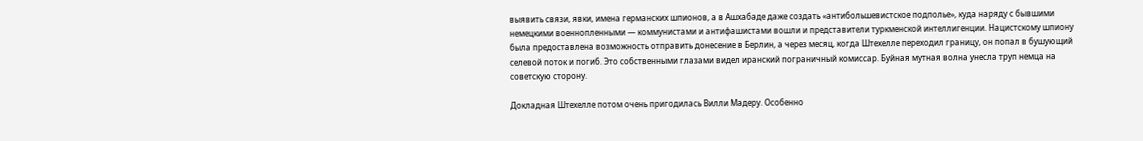выявить связи, явки, имена германских шпионов, а в Ашхабаде даже создать «антибольшевистское подполье», куда наряду с бывшими немецкими военнопленными — коммунистами и антифашистами вошли и представители туркменской интеллигенции. Нацистскому шпиону была предоставлена возможность отправить донесение в Берлин, а через месяц, когда Штехелле переходил границу, он попал в бушующий селевой поток и погиб. Это собственными глазами видел иранский пограничный комиссар. Буйная мутная волна унесла труп немца на советскую сторону.

Докладная Штехелле потом очень пригодилась Вилли Мадеру. Особенно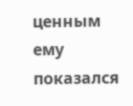ценным ему показался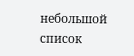небольшой список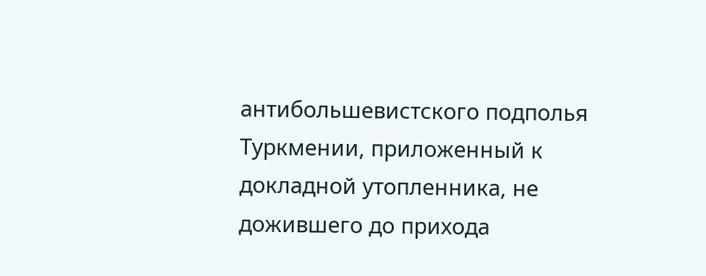антибольшевистского подполья Туркмении, приложенный к докладной утопленника, не дожившего до прихода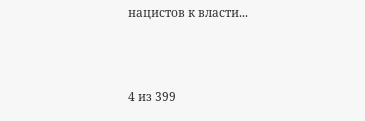нацистов к власти...



4 из 399